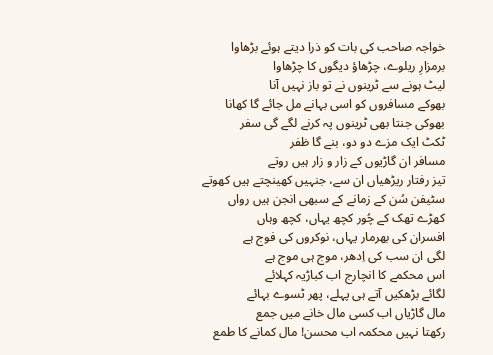خواجہ صاحب کی بات کو ذرا دیتے ہوئے بڑھاوا
برمزارِ ریلوے، چڑھاؤ دیگوں کا چڑھاوا
لیٹ ہونے سے ٹرینوں نے تو باز نہیں آنا
بھوکے مسافروں کو اسی بہانے مل جائے گا کھانا
بھوکی جنتا بھی ٹرینوں پہ کرنے لگے گی سفر
ٹکٹ ایک مزے دو دو، بنے گا ظفر
مسافر ان گاڑیوں کے زار و زار ہیں روتے
تیز رفتار ریڑھیاں ان سے، جنہیں کھینچتے ہیں کھوتے
سٹیفن سُن کے زمانے کے سبھی انجن ہیں رواں
کھڑے تھک کے چُور کچھ یہاں، کچھ وہاں
افسران کی بھرمار یہاں، نوکروں کی فوج ہے
لگی ان سب کی اِدھر، موج ہی موج ہے
اس محکمے کا انچارج اب کباڑیہ کہلائے
لگائے بڑھکیں آتے ہی پہلے، پھر ٹسوے بہائے
مال گاڑیاں اب کسی مال خانے میں جمع
رکھتا نہیں محکمہ اب محسن! مال کمانے کا طمع